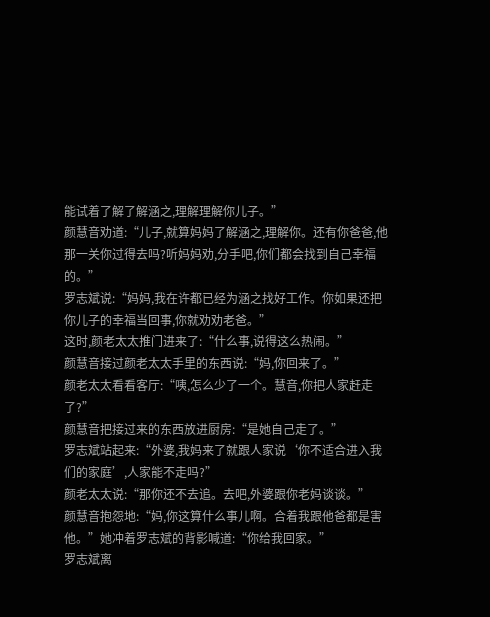能试着了解了解涵之,理解理解你儿子。”
颜慧音劝道:“儿子,就算妈妈了解涵之,理解你。还有你爸爸,他那一关你过得去吗?听妈妈劝,分手吧,你们都会找到自己幸福的。”
罗志斌说:“妈妈,我在许都已经为涵之找好工作。你如果还把你儿子的幸福当回事,你就劝劝老爸。”
这时,颜老太太推门进来了:“什么事,说得这么热闹。”
颜慧音接过颜老太太手里的东西说:“妈,你回来了。”
颜老太太看看客厅:“咦,怎么少了一个。慧音,你把人家赶走了?”
颜慧音把接过来的东西放进厨房:“是她自己走了。”
罗志斌站起来:“外婆,我妈来了就跟人家说‘你不适合进入我们的家庭’,人家能不走吗?”
颜老太太说:“那你还不去追。去吧,外婆跟你老妈谈谈。”
颜慧音抱怨地:“妈,你这算什么事儿啊。合着我跟他爸都是害他。”她冲着罗志斌的背影喊道:“你给我回家。”
罗志斌离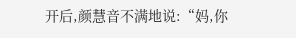开后,颜慧音不满地说:“妈,你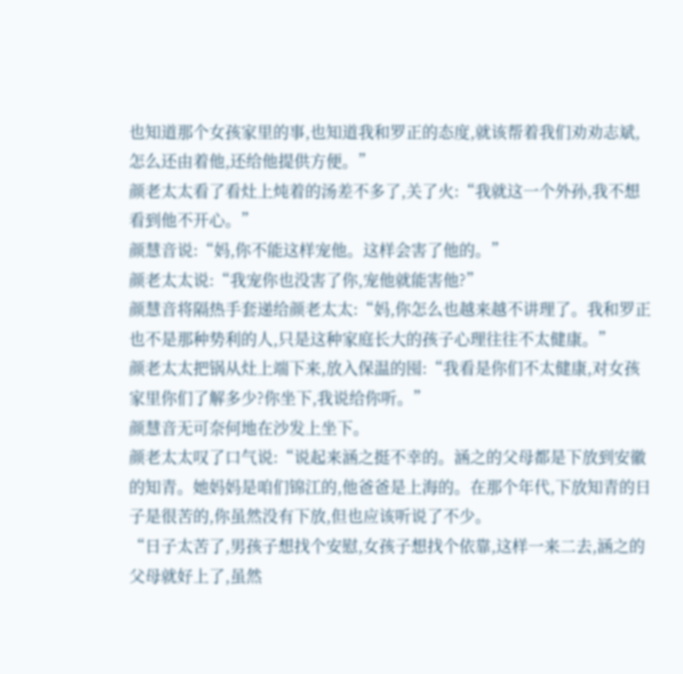也知道那个女孩家里的事,也知道我和罗正的态度,就该帮着我们劝劝志斌,怎么还由着他,还给他提供方便。”
颜老太太看了看灶上炖着的汤差不多了,关了火:“我就这一个外孙,我不想看到他不开心。”
颜慧音说:“妈,你不能这样宠他。这样会害了他的。”
颜老太太说:“我宠你也没害了你,宠他就能害他?”
颜慧音将隔热手套递给颜老太太:“妈,你怎么也越来越不讲理了。我和罗正也不是那种势利的人,只是这种家庭长大的孩子心理往往不太健康。”
颜老太太把锅从灶上端下来,放入保温的囤:“我看是你们不太健康,对女孩家里你们了解多少?你坐下,我说给你听。”
颜慧音无可奈何地在沙发上坐下。
颜老太太叹了口气说:“说起来涵之挺不幸的。涵之的父母都是下放到安徽的知青。她妈妈是咱们锦江的,他爸爸是上海的。在那个年代,下放知青的日子是很苦的,你虽然没有下放,但也应该听说了不少。
“日子太苦了,男孩子想找个安慰,女孩子想找个依靠,这样一来二去,涵之的父母就好上了,虽然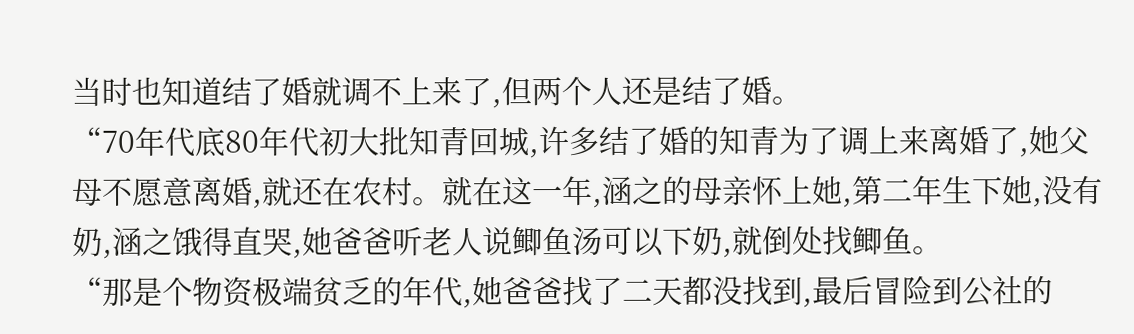当时也知道结了婚就调不上来了,但两个人还是结了婚。
“70年代底80年代初大批知青回城,许多结了婚的知青为了调上来离婚了,她父母不愿意离婚,就还在农村。就在这一年,涵之的母亲怀上她,第二年生下她,没有奶,涵之饿得直哭,她爸爸听老人说鲫鱼汤可以下奶,就倒处找鲫鱼。
“那是个物资极端贫乏的年代,她爸爸找了二天都没找到,最后冒险到公社的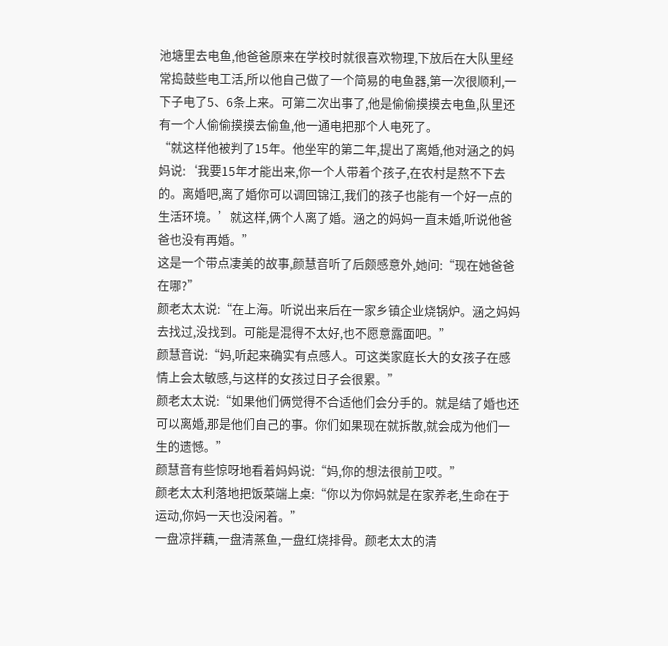池塘里去电鱼,他爸爸原来在学校时就很喜欢物理,下放后在大队里经常捣鼓些电工活,所以他自己做了一个简易的电鱼器,第一次很顺利,一下子电了5、6条上来。可第二次出事了,他是偷偷摸摸去电鱼,队里还有一个人偷偷摸摸去偷鱼,他一通电把那个人电死了。
“就这样他被判了15年。他坐牢的第二年,提出了离婚,他对涵之的妈妈说:‘我要15年才能出来,你一个人带着个孩子,在农村是熬不下去的。离婚吧,离了婚你可以调回锦江,我们的孩子也能有一个好一点的生活环境。’就这样,俩个人离了婚。涵之的妈妈一直未婚,听说他爸爸也没有再婚。”
这是一个带点凄美的故事,颜慧音听了后颇感意外,她问:“现在她爸爸在哪?”
颜老太太说:“在上海。听说出来后在一家乡镇企业烧锅炉。涵之妈妈去找过,没找到。可能是混得不太好,也不愿意露面吧。”
颜慧音说:“妈,听起来确实有点感人。可这类家庭长大的女孩子在感情上会太敏感,与这样的女孩过日子会很累。”
颜老太太说:“如果他们俩觉得不合适他们会分手的。就是结了婚也还可以离婚,那是他们自己的事。你们如果现在就拆散,就会成为他们一生的遗憾。”
颜慧音有些惊呀地看着妈妈说:“妈,你的想法很前卫哎。”
颜老太太利落地把饭菜端上桌:“你以为你妈就是在家养老,生命在于运动,你妈一天也没闲着。”
一盘凉拌藕,一盘清蒸鱼,一盘红烧排骨。颜老太太的清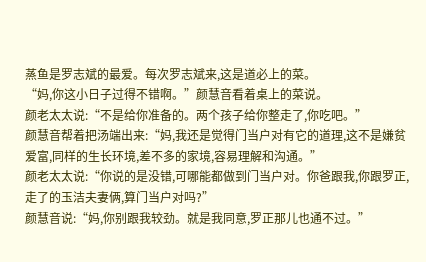蒸鱼是罗志斌的最爱。每次罗志斌来,这是道必上的菜。
“妈,你这小日子过得不错啊。”颜慧音看着桌上的菜说。
颜老太太说:“不是给你准备的。两个孩子给你整走了,你吃吧。”
颜慧音帮着把汤端出来:“妈,我还是觉得门当户对有它的道理,这不是嫌贫爱富,同样的生长环境,差不多的家境,容易理解和沟通。”
颜老太太说:“你说的是没错,可哪能都做到门当户对。你爸跟我,你跟罗正,走了的玉洁夫妻俩,算门当户对吗?”
颜慧音说:“妈,你别跟我较劲。就是我同意,罗正那儿也通不过。”